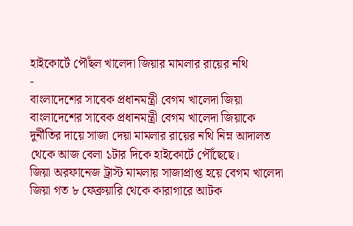হাইকোর্টে পৌঁছল খালেদা জিয়ার মামলার রায়ের নথি
-
বাংলাদেশের সাবেক প্রধানমন্ত্রী বেগম খালেদা জিয়া
বাংলাদেশের সাবেক প্রধানমন্ত্রী বেগম খালেদা জিয়াকে দুর্নীতির দায়ে সাজা দেয়া মামলার রায়ের নথি নিম্ন আদালত থেকে আজ বেলা ১টার দিকে হাইকোর্টে পৌঁছেছে।
জিয়া অরফানেজ ট্রাস্ট মামলায় সাজাপ্রাপ্ত হয়ে বেগম খালেদা জিয়া গত ৮ ফেব্রুয়ারি থেকে কারাগারে আটক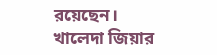রয়েছেন।
খালেদা জিয়ার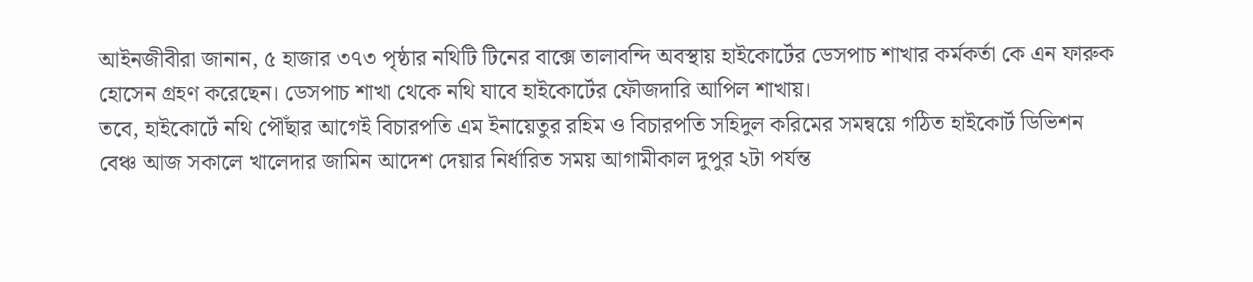আইনজীবীরা জানান, ৫ হাজার ৩৭৩ পৃষ্ঠার নথিটি টিনের বাক্সে তালাবন্দি অবস্থায় হাইকোর্টের ডেসপাচ শাখার কর্মকর্তা কে এন ফারুক হোসেন গ্রহণ করেছেন। ডেসপাচ শাখা থেকে নথি যাবে হাইকোর্টের ফৌজদারি আপিল শাখায়।
তবে, হাইকোর্টে নথি পৌঁছার আগেই বিচারপতি এম ইনায়েতুর রহিম ও বিচারপতি সহিদুল করিমের সমন্বয়ে গঠিত হাইকোর্ট ডিভিশন বেঞ্চ আজ সকালে খালেদার জামিন আদেশ দেয়ার নির্ধারিত সময় আগামীকাল দুপুর ২টা পর্যন্ত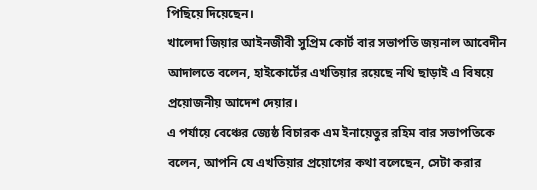পিছিয়ে দিয়েছেন।
খালেদা জিয়ার আইনজীবী সুপ্রিম কোর্ট বার সভাপতি জয়নাল আবেদীন আদালতে বলেন, হাইকোর্টের এখতিয়ার রয়েছে নথি ছাড়াই এ বিষয়ে প্রয়োজনীয় আদেশ দেয়ার।
এ পর্যায়ে বেঞ্চের জ্যেষ্ঠ বিচারক এম ইনায়েতুর রহিম বার সভাপতিকে বলেন, আপনি যে এখতিয়ার প্রয়োগের কথা বলেছেন, সেটা করার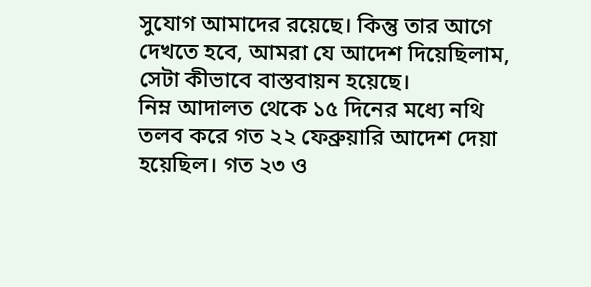সুযোগ আমাদের রয়েছে। কিন্তু তার আগে দেখতে হবে, আমরা যে আদেশ দিয়েছিলাম, সেটা কীভাবে বাস্তবায়ন হয়েছে।
নিম্ন আদালত থেকে ১৫ দিনের মধ্যে নথি তলব করে গত ২২ ফেব্রুয়ারি আদেশ দেয়া হয়েছিল। গত ২৩ ও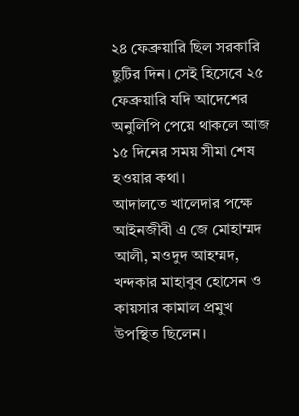২৪ ফেব্রুয়ারি ছিল সরকারি ছুটির দিন। সেই হিসেবে ২৫ ফেব্রুয়ারি যদি আদেশের অনুলিপি পেয়ে থাকলে আজ ১৫ দিনের সময় সীমা শেষ হওয়ার কথা।
আদালতে খালেদার পক্ষে আইনজীবী এ জে মোহাম্মদ আলী, মওদুদ আহম্মদ, খন্দকার মাহাবুব হোসেন ও কায়সার কামাল প্রমুখ উপস্থিত ছিলেন।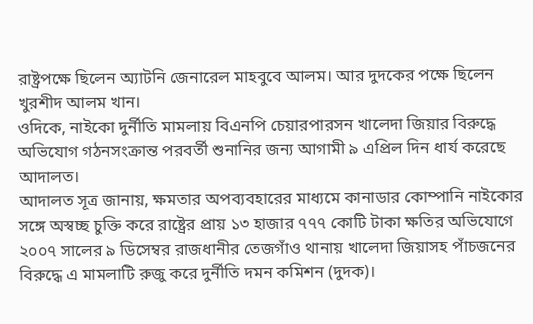রাষ্ট্রপক্ষে ছিলেন অ্যাটনি জেনারেল মাহবুবে আলম। আর দুদকের পক্ষে ছিলেন খুরশীদ আলম খান।
ওদিকে, নাইকো দুর্নীতি মামলায় বিএনপি চেয়ারপারসন খালেদা জিয়ার বিরুদ্ধে অভিযোগ গঠনসংক্রান্ত পরবর্তী শুনানির জন্য আগামী ৯ এপ্রিল দিন ধার্য করেছে আদালত।
আদালত সূত্র জানায়, ক্ষমতার অপব্যবহারের মাধ্যমে কানাডার কোম্পানি নাইকোর সঙ্গে অস্বচ্ছ চুক্তি করে রাষ্ট্রের প্রায় ১৩ হাজার ৭৭৭ কোটি টাকা ক্ষতির অভিযোগে ২০০৭ সালের ৯ ডিসেম্বর রাজধানীর তেজগাঁও থানায় খালেদা জিয়াসহ পাঁচজনের বিরুদ্ধে এ মামলাটি রুজু করে দুর্নীতি দমন কমিশন (দুদক)।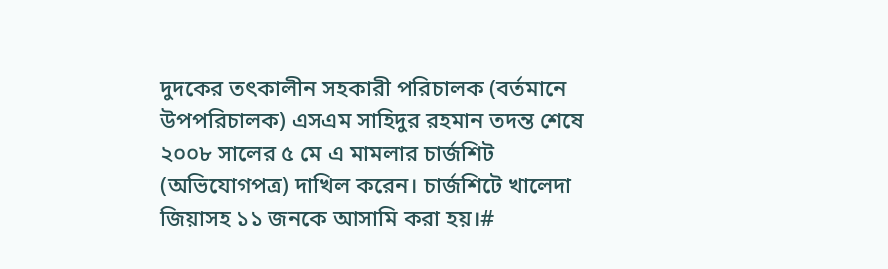দুদকের তৎকালীন সহকারী পরিচালক (বর্তমানে উপপরিচালক) এসএম সাহিদুর রহমান তদন্ত শেষে ২০০৮ সালের ৫ মে এ মামলার চার্জশিট (অভিযোগপত্র) দাখিল করেন। চার্জশিটে খালেদা জিয়াসহ ১১ জনকে আসামি করা হয়।#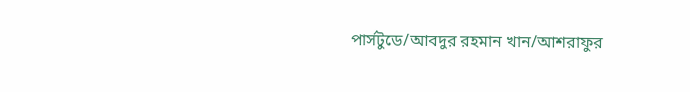পার্সটুডে/আবদুর রহমান খান/আশরাফুর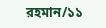রহমান/১১